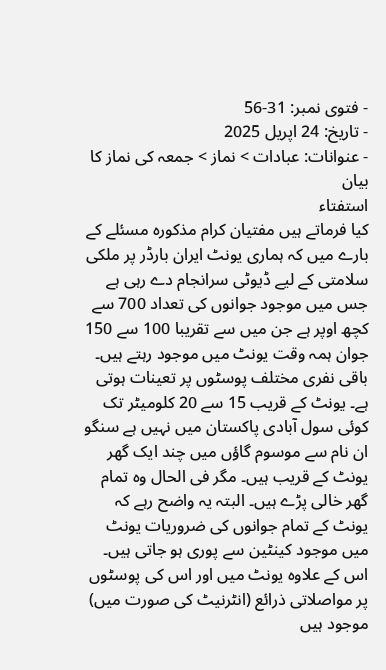- فتوی نمبر: 31-56
- تاریخ: 24 اپریل 2025
- عنوانات: عبادات > نماز > جمعہ کی نماز کا بیان
استفتاء
کیا فرماتے ہیں مفتیان کرام مذکورہ مسئلے کے بارے میں کہ ہماری یونٹ ایران بارڈر پر ملکی سلامتی کے لیے ڈیوٹی سرانجام دے رہی ہے جس میں موجود جوانوں کی تعداد 700 سے کچھ اوپر ہے جن میں سے تقریبا 100 سے 150 جوان ہمہ وقت یونٹ میں موجود رہتے ہیں۔ باقی نفری مختلف پوسٹوں پر تعینات ہوتی ہے۔ یونٹ کے قریب 15 سے 20 کلومیٹر تک کوئی سول آبادی پاکستان میں نہیں ہے سنگو ان نام سے موسوم گاؤں میں چند ایک گھر یونٹ کے قریب ہیں۔ مگر فی الحال وہ تمام گھر خالی پڑے ہیں۔ البتہ یہ واضح رہے کہ یونٹ کے تمام جوانوں کی ضروریات یونٹ میں موجود کینٹین سے پوری ہو جاتی ہیں۔ اس کے علاوہ یونٹ میں اور اس کی پوسٹوں پر مواصلاتی ذرائع (انٹرنیٹ کی صورت میں) موجود ہیں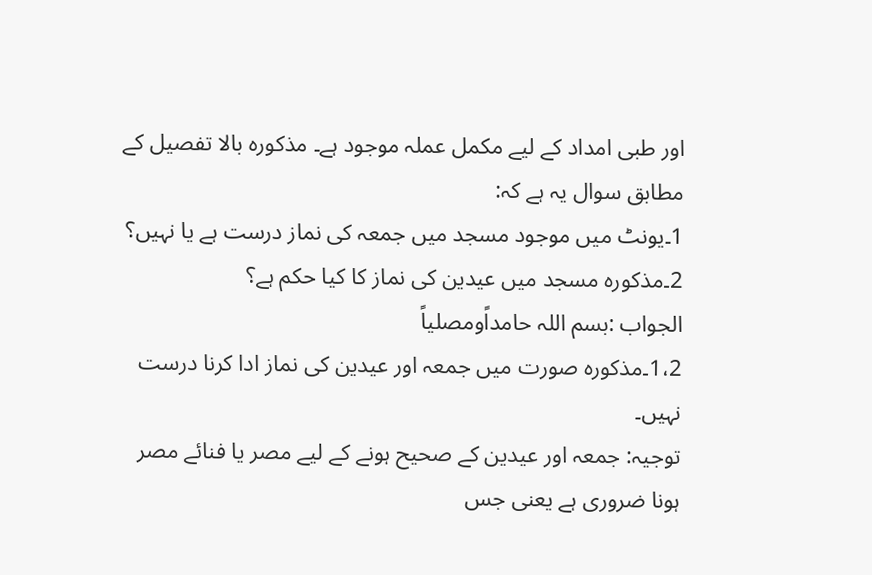اور طبی امداد کے لیے مکمل عملہ موجود ہے۔ مذکورہ بالا تفصیل کے مطابق سوال یہ ہے کہ:
1۔یونٹ میں موجود مسجد میں جمعہ کی نماز درست ہے یا نہیں؟
2۔مذکورہ مسجد میں عیدین کی نماز کا کیا حکم ہے؟
الجواب :بسم اللہ حامداًومصلیاً
1،2۔مذکورہ صورت میں جمعہ اور عیدین کی نماز ادا کرنا درست نہیں۔
توجیہ: جمعہ اور عیدین کے صحیح ہونے کے لیے مصر یا فنائے مصر ہونا ضروری ہے یعنی جس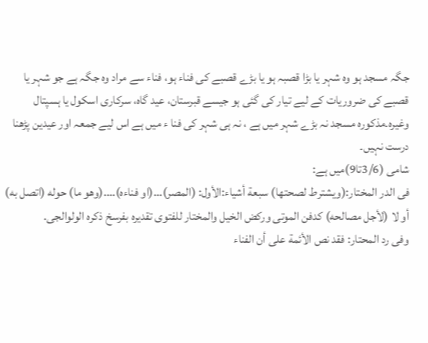جگہ مسجد ہو وہ شہر یا بڑا قصبہ ہو یا بڑے قصبے کی فناء ہو، فناء سے مراد وہ جگہ ہے جو شہر یا قصبے کی ضروریات کے لیے تیار کی گئی ہو جیسے قبرستان، عید گاہ، سرکاری اسکول یا ہسپتال وغیرہ۔مذکورہ مسجد نہ بڑے شہر میں ہے ، نہ ہی شہر کی فنا ء میں ہے اس لیے جمعہ اور عیدین پڑھنا درست نہیں۔
شامی (3/6تا9)میں ہے:
فى الدر المختار:(ويشترط لصحتها) سبعة أشياء:الأول: (المصر)…(او فناءه)….(وهو ما) حوله (اتصل به) أو لا (لأجل مصالحه) كدفن الموتى وركض الخيل والمختار للفتوى تقديره بفرسخ ذكره الولوالجى.
وفى رد المحتار: فقد نص الأئمة على أن الفناء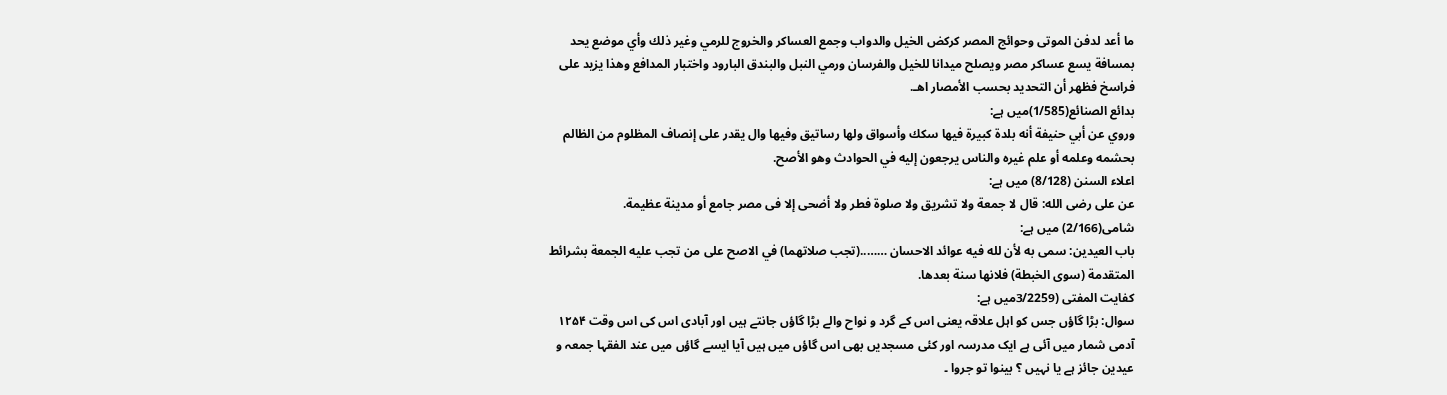ما أعد لدفن الموتى وحوائج المصر كركض الخيل والدواب وجمع العساكر والخروج للرمي وغير ذلك وأي موضع يحد بمسافة يسع عساكر مصر ويصلح ميدانا للخيل والفرسان ورمي النبل والبندق البارود واختبار المدافع وهذا يزيد على فراسخ فظهر أن التحديد بحسب الأمصار اهـ.
بدائع الصنائع(1/585)میں ہے:
وروي عن أبي حنيفة أنه بلدة كبيرة فيها سكك وأسواق ولها رساتيق وفيها وال يقدر على إنصاف المظلوم من الظالم بحشمه وعلمه أو علم غيره والناس يرجعون إليه في الحوادث وهو الأصح.
اعلاء السنن (8/128) میں ہے:
عن على رضى الله: قال لا جمعة ولا تشريق ولا صلوة فطر ولا أضحى إلا فى مصر جامع أو مدينة عظيمة.
شامی(2/166) میں ہے:
باب العيدين: سمى به لأن لله فيه عوائد الاحسان ……..(تجب صلاتهما) في الاصح على من تجب عليه الجمعة بشرائط المتقدمة (سوى الخبطة) فلانها سنة بعدها.
کفایت المفتی (3/2259میں ہے:
سوال: بڑا گاؤں جس کو اہل علاقہ یعنی اس کے گرد و نواح والے بڑا گاؤں جانتے ہیں اور آبادی اس کی اس وقت ۱۲۵۴ آدمی شمار میں آئی ہے ایک مدرسہ اور کئی مسجدیں بھی اس گاؤں میں ہیں آیا ایسے گاؤں میں عند الفقہا جمعہ و عیدین جائز ہے یا نہیں ؟ بینوا تو جروا ۔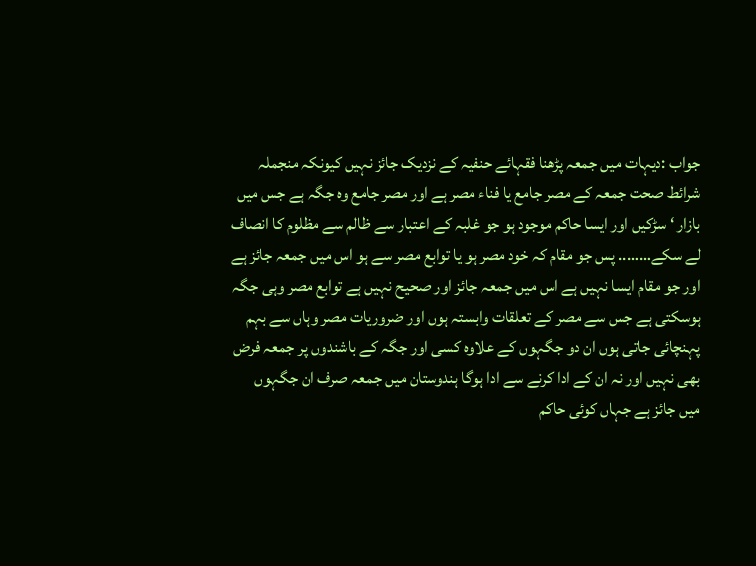جواب :دیہات میں جمعہ پڑھنا فقہائے حنفیہ کے نزدیک جائز نہیں کیونکہ منجملہ شرائط صحت جمعہ کے مصر جامع یا فناء مصر ہے اور مصر جامع وہ جگہ ہے جس میں بازار ‘ سڑکیں اور ایسا حاکم موجود ہو جو غلبہ کے اعتبار سے ظالم سے مظلوم کا انصاف لے سکے…….. پس جو مقام کہ خود مصر ہو یا توابع مصر سے ہو اس میں جمعہ جائز ہے اور جو مقام ایسا نہیں ہے اس میں جمعہ جائز اور صحیح نہیں ہے توابع مصر وہی جگہ ہوسکتی ہے جس سے مصر کے تعلقات وابستہ ہوں اور ضروریات مصر وہاں سے بہم پہنچائی جاتی ہوں ان دو جگہوں کے علاوہ کسی اور جگہ کے باشندوں پر جمعہ فرض بھی نہیں اور نہ ان کے ادا کرنے سے ادا ہوگا ہندوستان میں جمعہ صرف ان جگہوں میں جائز ہے جہاں کوئی حاکم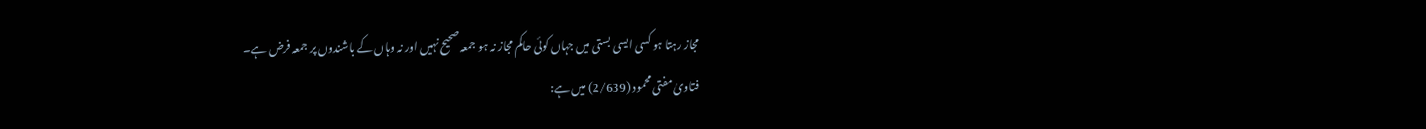مجاز رہتا ہو کسی ایسی بستی میں جہاں کوئی حاکم مجاز نہ ہو جمعہ صحیح نہیں اور نہ وہاں کے باشندوں پر جمعہ فرض ہے۔
فتاویٰ مفتی محمود (2/639) میں ہے: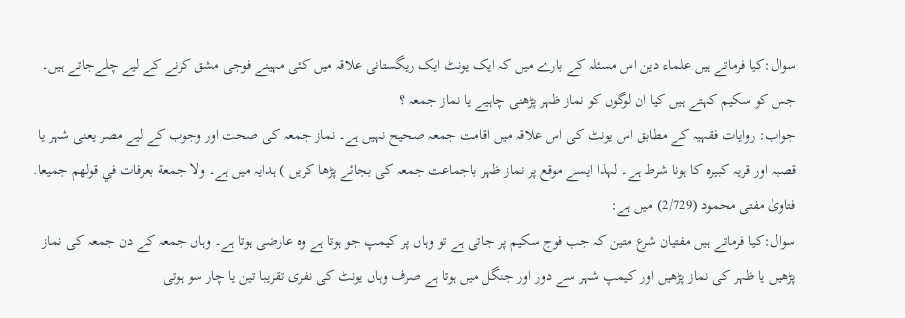سوال:کیا فرماتے ہیں علماء دین اس مسئلہ کے بارے میں کہ ایک یونٹ ایک ریگستانی علاقہ میں کئی مہینے فوجی مشق کرنے کے لیے چلےجاتے ہیں۔ جس کو سکیم کہتے ہیں کیا ان لوگوں کو نماز ظہر پڑھنی چاہیے یا نماز جمعہ ؟
جواب: روایات فقہیہ کے مطابق اس یونٹ کی اس علاقہ میں اقامت جمعہ صحیح نہیں ہے۔ نماز جمعہ کی صحت اور وجوب کے لیے مصر یعنی شہر یا قصبہ اور قریہ کبیرہ کا ہونا شرط ہے۔ لہذا ایسے موقع پر نماز ظہر باجماعت جمعہ کی بجائے پڑھا کریں ) ہدایہ میں ہے۔ ولا جمعة بعرفات في قولهم جميعا.
فتاویٰ مفتی محمود (2/729) میں ہے:
سوال:کیا فرماتے ہیں مفتیان شرع متین کہ جب فوج سکیم پر جاتی ہے تو وہاں پر کیمپ جو ہوتا ہے وہ عارضی ہوتا ہے۔ وہاں جمعہ کے دن جمعہ کی نماز پڑھیں یا ظہر کی نماز پڑھیں اور کیمپ شہر سے دور اور جنگل میں ہوتا ہے صرف وہاں یونٹ کی نفری تقریبا تین یا چار سو ہوتی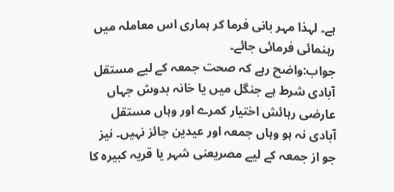ہے۔ لہذا مہر بانی فرما کر ہماری اس معاملہ میں رہنمائی فرمائی جائے۔
جواب:واضح رہے کہ صحت جمعہ کے لیے مستقل آبادی شرط ہے جنگل میں یا خانہ بدوش جہاں عارضی رہائش اختیار کمرے اور وہاں مستقل آبادی نہ ہو وہاں جمعہ اور عیدین جائز نہیں۔ نیز جو از جمعہ کے لیے مصریعنی شہر یا قریہ کبیرہ کا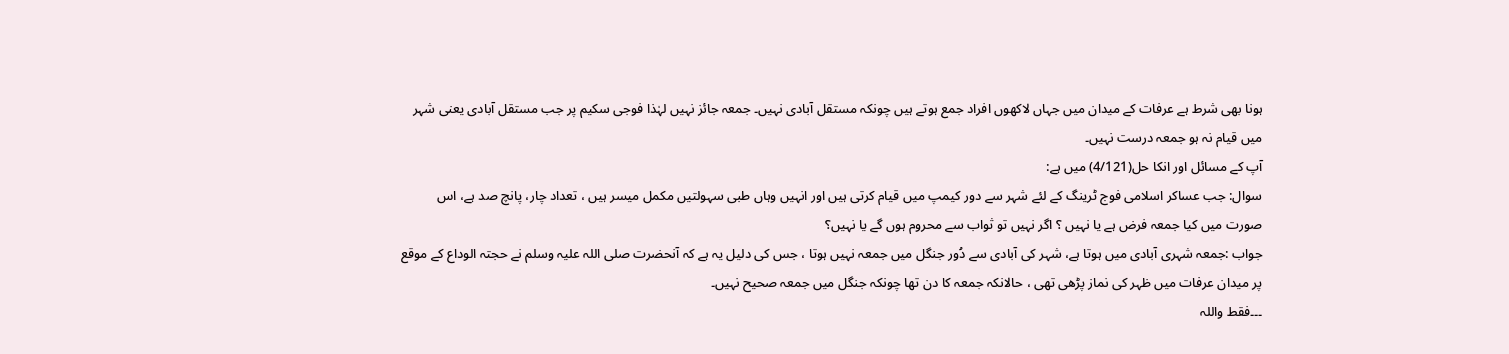ہونا بھی شرط ہے عرفات کے میدان میں جہاں لاکھوں افراد جمع ہوتے ہیں چونکہ مستقل آبادی نہیں۔ جمعہ جائز نہیں لہٰذا فوجی سکیم پر جب مستقل آبادی یعنی شہر میں قیام نہ ہو جمعہ درست نہیں۔
آپ کے مسائل اور انکا حل(4/121) میں ہے:
سوال: جب عساکر اسلامی فوج ٹرینگ کے لئے شہر سے دور کیمپ میں قیام کرتی ہیں اور انہیں وہاں طبی سہولتیں مکمل میسر ہیں ، تعداد چار، پانچ صد ہے، اس صورت میں کیا جمعہ فرض ہے یا نہیں ؟ اگر نہیں تو ثواب سے محروم ہوں گے یا نہیں؟
جواب :جمعہ شہری آبادی میں ہوتا ہے، شہر کی آبادی سے دُور جنگل میں جمعہ نہیں ہوتا ، جس کی دلیل یہ ہے کہ آنحضرت صلی اللہ علیہ وسلم نے حجتہ الوداع کے موقع پر میدان عرفات میں ظہر کی نماز پڑھی تھی ، حالانکہ جمعہ کا دن تھا چونکہ جنگل میں جمعہ صحیح نہیں۔
۔۔۔فقط واللہ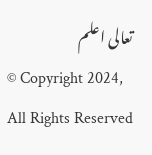تعالی اعلم
© Copyright 2024, All Rights Reserved